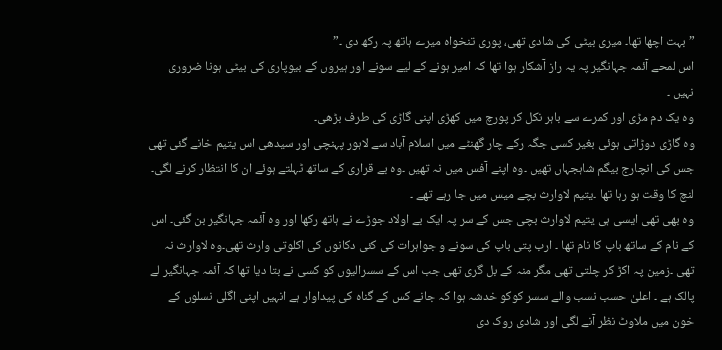” بہت اچھا تھا۔ میری بیٹی کی شادی تھی، پوری تنخواہ میرے ہاتھ پہ رکھ دی ۔”
اس لمحے آئمہ جہانگیر پہ یہ راز آشکار ہوا تھا کہ امیر ہونے کے لیے سونے اور ہیروں کے بیوپاری کی بیٹی ہونا ضروری نہیں ۔
وہ یک دم مڑی اور کمرے سے باہر نکل کر پورچ میں کھڑی اپنی گاڑی کی طرف بڑھی۔
وہ گاڑی دوڑاتی ہوئی بغیر کسی جگہ رکے چار گھنٹے میں اسلام آباد سے لاہور پہنچی اور سیدھی اس یتیم خانے گئی تھی جس کی انچارج بیگم شاہجہاں تھیں ۔وہ اپنے آفس میں نہ تھیں ۔وہ بے قراری کے ساتھ ٹہلتے ہوئے ان کا انتظار کرنے لگی۔ لنچ کا وقت ہو رہا تھا ۔یتیم لاوارث بچے میس میں جا رہے تھے ۔
وہ بھی تھی ایسی ہی یتیم لاوارث بچی جس کے سر پہ ایک بے اولاد جوڑے نے ہاتھ رکھا اور وہ آئمہ جہانگیر بن گئی۔ اس کے نام کے ساتھ باپ کا نام تھا ۔ ارب پتی باپ کی سونے و جواہرات کی کئی دکانوں کی اکلوتی وارث تھی۔وہ لاوارث نہ تھی ۔زمین پہ اکڑ کر چلتی تھی مگر منہ کے بل گری تھی جب اس کے سسرالیوں کو کسی نے بتا دیا تھا کہ آئمہ جہانگیر لے پالک ہے ۔ اعلیٰ حسب نسب والے سسر کوکو خدشہ ہوا کہ جانے کس کے گناہ کی پیداوار ہے انہیں اپنی اگلی نسلوں کے خون میں ملاوٹ نظر آنے لگی اور شادی روک دی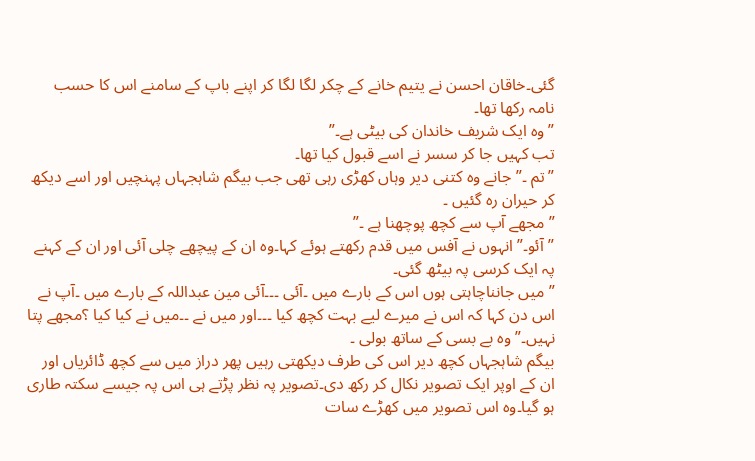گئی۔خاقان احسن نے یتیم خانے کے چکر لگا لگا کر اپنے باپ کے سامنے اس کا حسب نامہ رکھا تھا۔
”وہ ایک شریف خاندان کی بیٹی ہے۔”
تب کہیں جا کر سسر نے اسے قبول کیا تھا۔
”تم ۔” جانے وہ کتنی دیر وہاں کھڑی رہی تھی جب بیگم شاہجہاں پہنچیں اور اسے دیکھ کر حیران رہ گئیں ۔
”مجھے آپ سے کچھ پوچھنا ہے ۔”
”آئو۔” انہوں نے آفس میں قدم رکھتے ہوئے کہا۔وہ ان کے پیچھے چلی آئی اور ان کے کہنے پہ ایک کرسی پہ بیٹھ گئی۔
”میں جانناچاہتی ہوں اس کے بارے میں ۔آئی ۔۔۔آئی مین عبداللہ کے بارے میں ۔آپ نے اس دن کہا کہ اس نے میرے لیے بہت کچھ کیا ۔۔۔اور میں نے ۔۔میں نے کیا کیا ؟مجھے پتا نہیں۔” وہ بے بسی کے ساتھ بولی ۔
بیگم شاہجہاں کچھ دیر اس کی طرف دیکھتی رہیں پھر دراز میں سے کچھ ڈائریاں اور ان کے اوپر ایک تصویر نکال کر رکھ دی۔تصویر پہ نظر پڑتے ہی اس پہ جیسے سکتہ طاری ہو گیا۔وہ اس تصویر میں کھڑے سات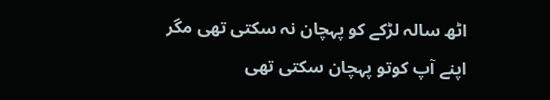اٹھ سالہ لڑکے کو پہچان نہ سکتی تھی مگر اپنے آپ کوتو پہچان سکتی تھی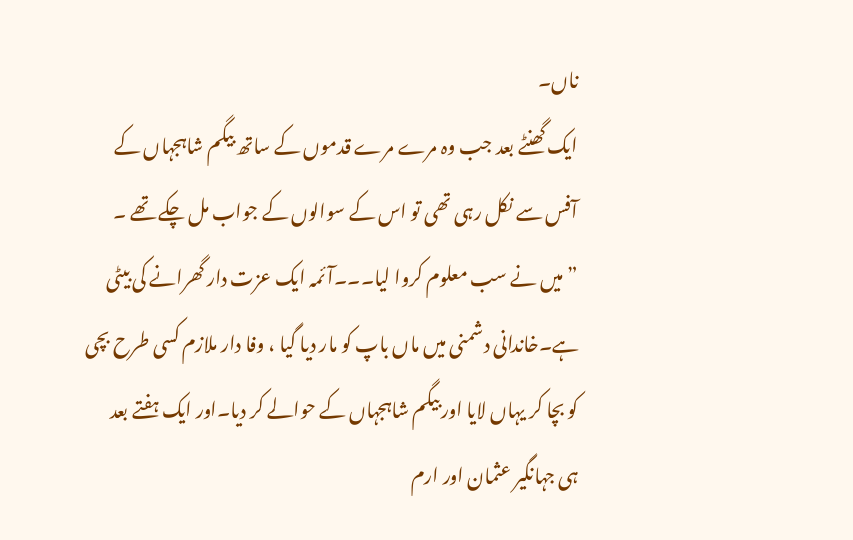ناں۔
ایک گھنٹے بعد جب وہ مرے مرے قدموں کے ساتھ بیگم شاہجہاں کے آفس سے نکل رہی تھی تو اس کے سوالوں کے جواب مل چکے تھے ۔
”میں نے سب معلوم کروا لیا۔۔۔آئمہ ایک عزت دار گھرانے کی بیٹی ہے۔خاندانی دشمنی میں ماں باپ کو مار دیا گیا ، وفا دار ملازم کسی طرح بچی کو بچا کر یہاں لایا اور بیگم شاہجہاں کے حوالے کر دیا۔اور ایک ہفتے بعد ہی جہانگیر عثمان اور ارم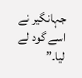جہانگیر نے اسے گود لے لیا۔”